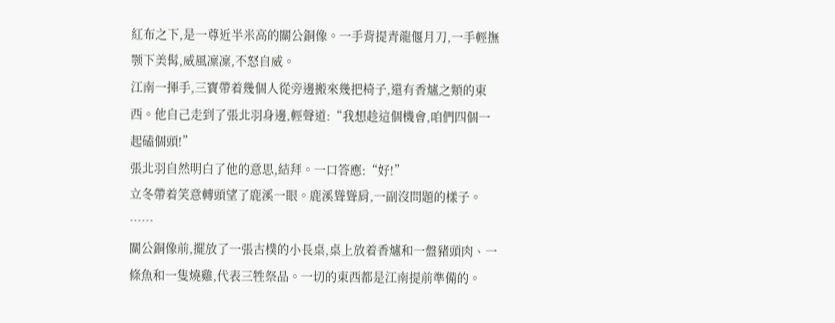紅布之下,是一尊近半米高的關公銅像。一手背提青龍偃月刀,一手輕撫颚下美髯,威風凜凜,不怒自威。
江南一揮手,三寶帶着幾個人從旁邊搬來幾把椅子,還有香爐之類的東西。他自己走到了張北羽身邊,輕聲道:“我想趁這個機會,咱們四個一起磕個頭!”
張北羽自然明白了他的意思,結拜。一口答應:“好!”
立冬帶着笑意轉頭望了鹿溪一眼。鹿溪聳聳肩,一副沒問題的樣子。
……
關公銅像前,擺放了一張古樸的小長桌,桌上放着香爐和一盤豬頭肉、一條魚和一隻燒雞,代表三牲祭品。一切的東西都是江南提前準備的。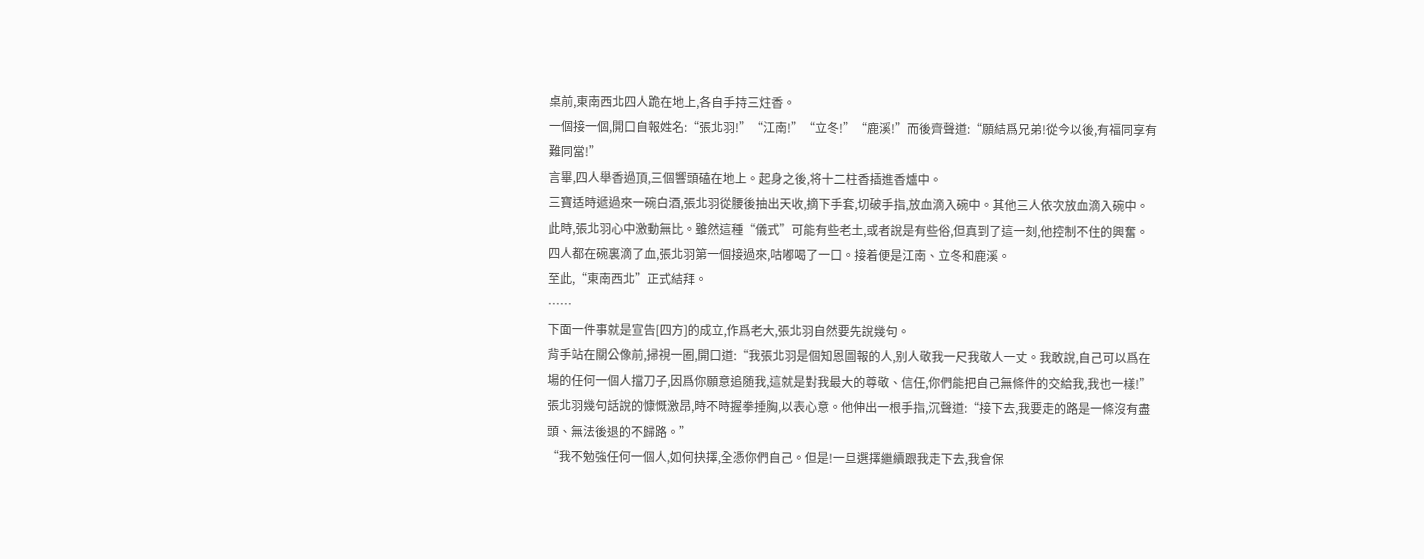桌前,東南西北四人跪在地上,各自手持三炷香。
一個接一個,開口自報姓名:“張北羽!”“江南!”“立冬!”“鹿溪!”而後齊聲道:“願結爲兄弟!從今以後,有福同享有難同當!”
言畢,四人舉香過頂,三個響頭磕在地上。起身之後,将十二柱香插進香爐中。
三寶适時遞過來一碗白酒,張北羽從腰後抽出天收,摘下手套,切破手指,放血滴入碗中。其他三人依次放血滴入碗中。
此時,張北羽心中激動無比。雖然這種“儀式”可能有些老土,或者說是有些俗,但真到了這一刻,他控制不住的興奮。
四人都在碗裏滴了血,張北羽第一個接過來,咕嘟喝了一口。接着便是江南、立冬和鹿溪。
至此,“東南西北”正式結拜。
……
下面一件事就是宣告[四方]的成立,作爲老大,張北羽自然要先說幾句。
背手站在關公像前,掃視一圈,開口道:“我張北羽是個知恩圖報的人,别人敬我一尺我敬人一丈。我敢說,自己可以爲在場的任何一個人擋刀子,因爲你願意追随我,這就是對我最大的尊敬、信任,你們能把自己無條件的交給我,我也一樣!”
張北羽幾句話說的慷慨激昂,時不時握拳捶胸,以表心意。他伸出一根手指,沉聲道:“接下去,我要走的路是一條沒有盡頭、無法後退的不歸路。”
“我不勉強任何一個人,如何抉擇,全憑你們自己。但是!一旦選擇繼續跟我走下去,我會保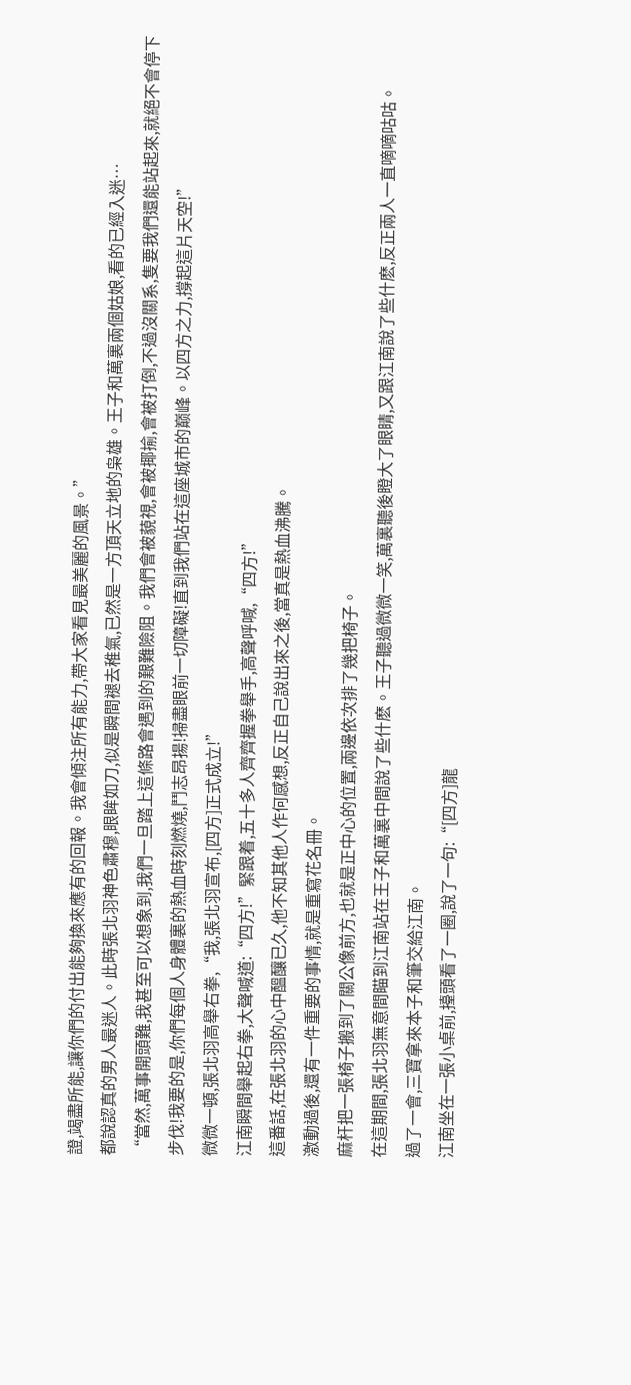證,竭盡所能,讓你們的付出能夠換來應有的回報。我會傾注所有能力,帶大家看見最美麗的風景。”
都說認真的男人最迷人。此時張北羽神色肅穆,眼眸如刀,似是瞬間褪去稚氣,已然是一方頂天立地的枭雄。王子和萬裏兩個姑娘,看的已經入迷…
“當然,萬事開頭難,我甚至可以想象到,我們一旦踏上這條路會遇到的艱難險阻。我們會被藐視,會被揶揄,會被打倒,不過沒關系,隻要我們還能站起來,就絕不會停下步伐!我要的是,你們每個人身體裏的熱血時刻燃燒,鬥志昂揚!掃盡眼前一切障礙!直到我們站在這座城市的巅峰。以四方之力,撐起這片天空!”
微微一頓,張北羽高舉右拳,“我,張北羽宣布,[四方]正式成立!”
江南瞬間舉起右拳,大聲喊道:“四方!”緊跟着,五十多人齊齊握拳舉手,高聲呼喊,“四方!”
這番話,在張北羽的心中醞釀已久,他不知其他人作何感想,反正自己說出來之後,當真是熱血沸騰。
激動過後,還有一件重要的事情,就是重寫花名冊。
麻杆把一張椅子搬到了關公像前方,也就是正中心的位置,兩邊依次排了幾把椅子。
在這期間,張北羽無意間瞄到江南站在王子和萬裏中間說了些什麽。王子聽過微微一笑,萬裏聽後瞪大了眼睛,又跟江南說了些什麽,反正兩人一直嘀嘀咕咕。
過了一會,三寶拿來本子和筆交給江南。
江南坐在一張小桌前,擡頭看了一圈,說了一句:“[四方]龍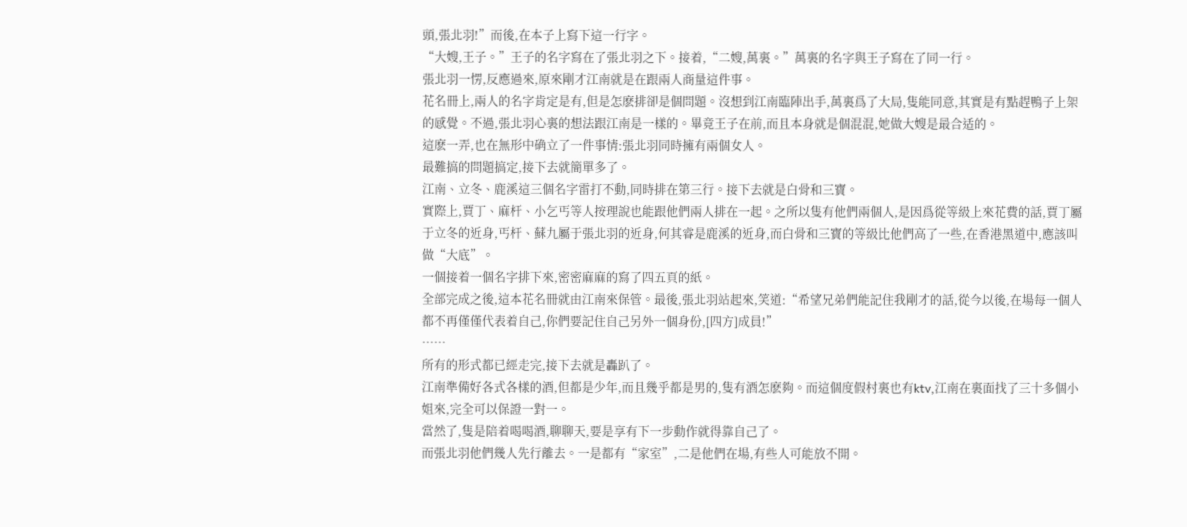頭,張北羽!”而後,在本子上寫下這一行字。
“大嫂,王子。”王子的名字寫在了張北羽之下。接着,“二嫂,萬裏。”萬裏的名字與王子寫在了同一行。
張北羽一愣,反應過來,原來剛才江南就是在跟兩人商量這件事。
花名冊上,兩人的名字肯定是有,但是怎麽排卻是個問題。沒想到江南臨陣出手,萬裏爲了大局,隻能同意,其實是有點趕鴨子上架的感覺。不過,張北羽心裏的想法跟江南是一樣的。畢竟王子在前,而且本身就是個混混,她做大嫂是最合适的。
這麽一弄,也在無形中确立了一件事情:張北羽同時擁有兩個女人。
最難搞的問題搞定,接下去就簡單多了。
江南、立冬、鹿溪這三個名字雷打不動,同時排在第三行。接下去就是白骨和三寶。
實際上,賈丁、麻杆、小乞丐等人按理說也能跟他們兩人排在一起。之所以隻有他們兩個人,是因爲從等級上來花費的話,賈丁屬于立冬的近身,丐杆、蘇九屬于張北羽的近身,何其睿是鹿溪的近身,而白骨和三寶的等級比他們高了一些,在香港黑道中,應該叫做“大底”。
一個接着一個名字排下來,密密麻麻的寫了四五頁的紙。
全部完成之後,這本花名冊就由江南來保管。最後,張北羽站起來,笑道:“希望兄弟們能記住我剛才的話,從今以後,在場每一個人都不再僅僅代表着自己,你們要記住自己另外一個身份,[四方]成員!”
……
所有的形式都已經走完,接下去就是轟趴了。
江南準備好各式各樣的酒,但都是少年,而且幾乎都是男的,隻有酒怎麽夠。而這個度假村裏也有ktv,江南在裏面找了三十多個小姐來,完全可以保證一對一。
當然了,隻是陪着喝喝酒,聊聊天,要是享有下一步動作就得靠自己了。
而張北羽他們幾人先行離去。一是都有“家室”,二是他們在場,有些人可能放不開。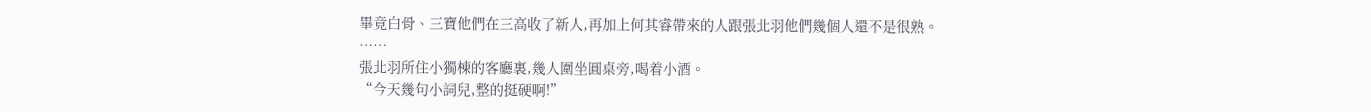畢竟白骨、三寶他們在三高收了新人,再加上何其睿帶來的人跟張北羽他們幾個人還不是很熟。
……
張北羽所住小獨棟的客廳裏,幾人圍坐圓桌旁,喝着小酒。
“今天幾句小詞兒,整的挺硬啊!”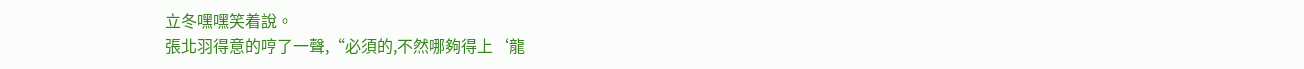立冬嘿嘿笑着說。
張北羽得意的哼了一聲,“必須的,不然哪夠得上‘龍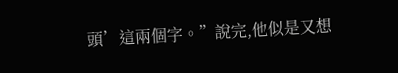頭’這兩個字。”說完,他似是又想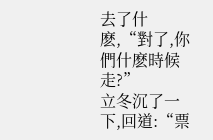去了什麽,“對了,你們什麽時候走?”
立冬沉了一下,回道:“票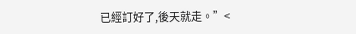已經訂好了,後天就走。”<